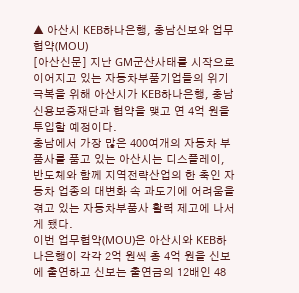▲ 아산시 KEB하나은행, 충남신보와 업무협약(MOU)
[아산신문] 지난 GM군산사태를 시작으로 이어지고 있는 자동차부품기업들의 위기극복을 위해 아산시가 KEB하나은행, 충남신용보증재단과 협약을 맺고 연 4억 원을 투입할 예정이다.
충남에서 가장 많은 400여개의 자동차 부품사를 품고 있는 아산시는 디스플레이, 반도체와 함께 지역전략산업의 한 축인 자동차 업종의 대변화 속 과도기에 어려움을 겪고 있는 자동차부품사 활력 제고에 나서게 됐다.
이번 업무협약(MOU)은 아산시와 KEB하나은행이 각각 2억 원씩 총 4억 원을 신보에 출연하고 신보는 출연금의 12배인 48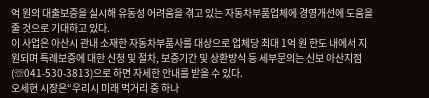억 원의 대출보증을 실시해 유동성 어려움을 겪고 있는 자동차부품업체에 경영개선에 도움을 줄 것으로 기대하고 있다.
이 사업은 아산시 관내 소재한 자동차부품사를 대상으로 업체당 최대 1억 원 한도 내에서 지원되며 특례보증에 대한 신청 및 절차, 보증기간 및 상환방식 등 세부문의는 신보 아산지점(☏041-530-3813)으로 하면 자세한 안내를 받을 수 있다.
오세현 시장은“우리시 미래 먹거리 중 하나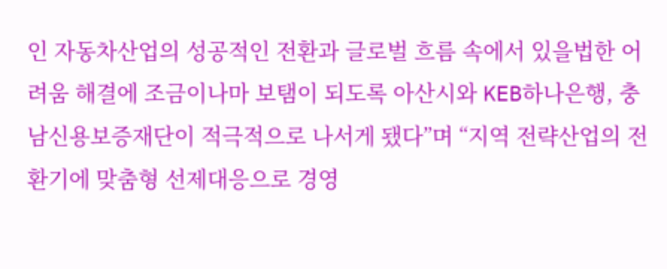인 자동차산업의 성공적인 전환과 글로벌 흐름 속에서 있을법한 어려움 해결에 조금이나마 보탬이 되도록 아산시와 KEB하나은행, 충남신용보증재단이 적극적으로 나서게 됐다”며 “지역 전략산업의 전환기에 맞춤형 선제대응으로 경영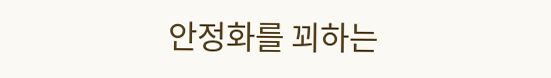안정화를 꾀하는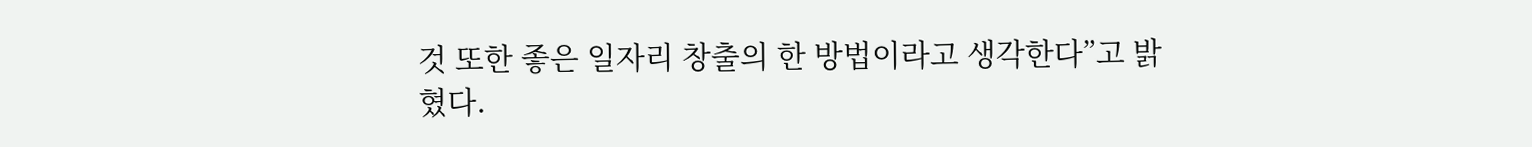것 또한 좋은 일자리 창출의 한 방법이라고 생각한다”고 밝혔다.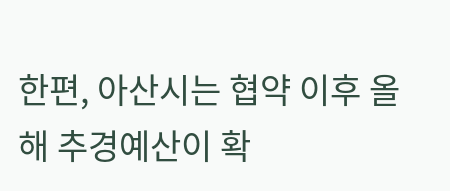한편, 아산시는 협약 이후 올해 추경예산이 확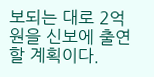보되는 대로 2억 원을 신보에 출연할 계획이다.